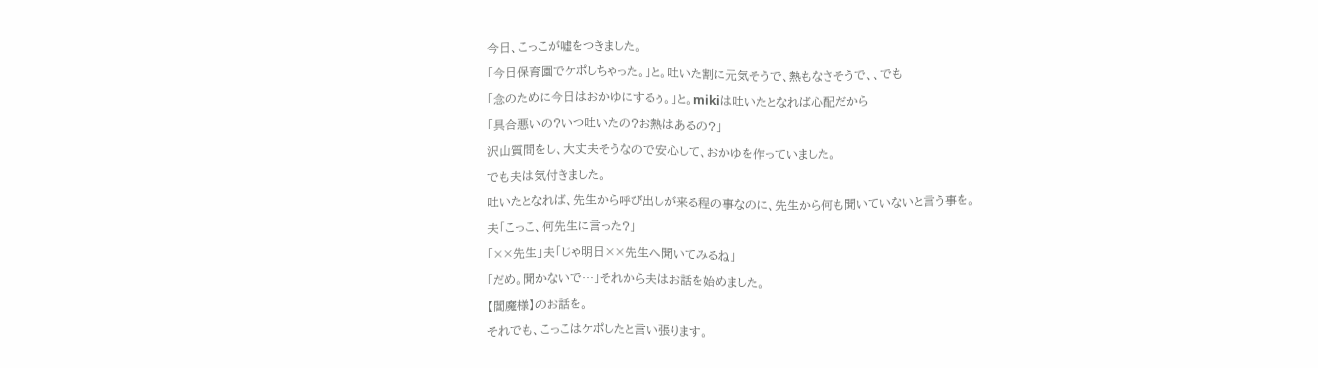今日、こっこが嘘をつきました。
「今日保育園でケポしちゃった。」と。吐いた割に元気そうで、熱もなさそうで、、でも
「念のために今日はおかゆにするぅ。」と。mikiは吐いたとなれば心配だから
「具合悪いの?いつ吐いたの?お熱はあるの?」
沢山質問をし、大丈夫そうなので安心して、おかゆを作っていました。
でも夫は気付きました。
吐いたとなれば、先生から呼び出しが来る程の事なのに、先生から何も聞いていないと言う事を。
夫「こっこ、何先生に言った?」
「××先生」夫「じゃ明日××先生へ聞いてみるね」
「だめ。聞かないで…」それから夫はお話を始めました。
【閻魔様】のお話を。
それでも、こっこはケポしたと言い張ります。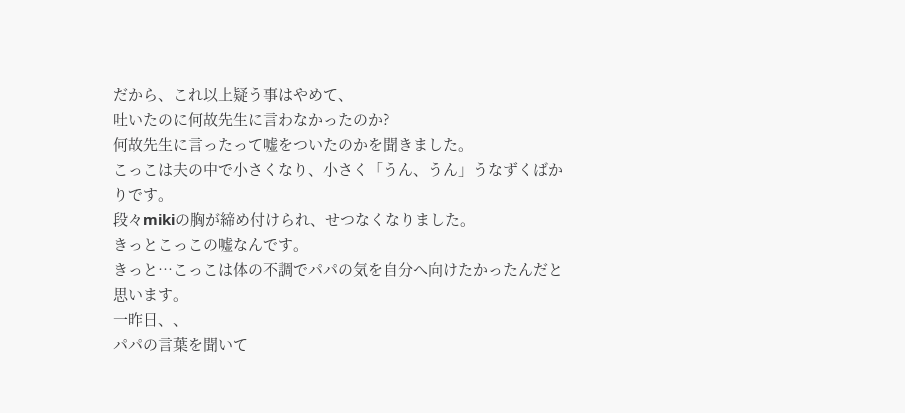だから、これ以上疑う事はやめて、
吐いたのに何故先生に言わなかったのか?
何故先生に言ったって嘘をついたのかを聞きました。
こっこは夫の中で小さくなり、小さく「うん、うん」うなずくばかりです。
段々mikiの胸が締め付けられ、せつなくなりました。
きっとこっこの嘘なんです。
きっと…こっこは体の不調でパパの気を自分へ向けたかったんだと思います。
一昨日、、
パパの言葉を聞いて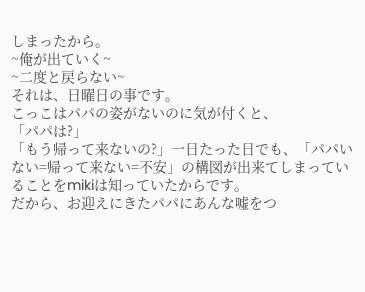しまったから。
~俺が出ていく~
~二度と戻らない~
それは、日曜日の事です。
こっこはパパの姿がないのに気が付くと、
「パパは?」
「もう帰って来ないの?」一日たった日でも、「パパいない=帰って来ない=不安」の構図が出来てしまっていることをmikiは知っていたからです。
だから、お迎えにきたパパにあんな嘘をつ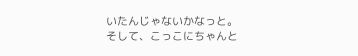いたんじゃないかなっと。
そして、こっこにちゃんと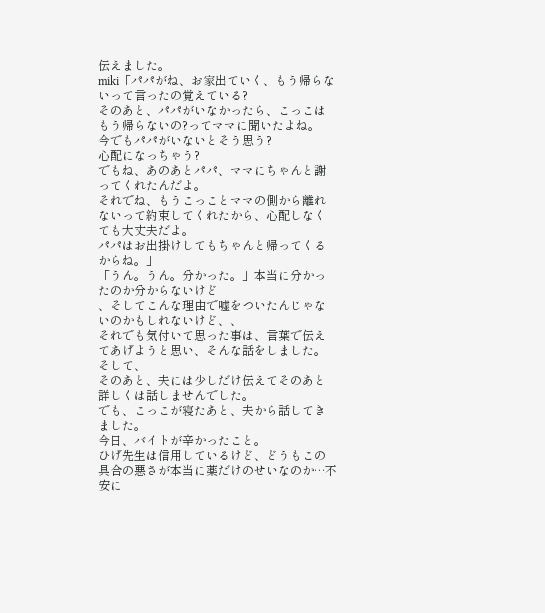伝えました。
miki「パパがね、お家出ていく、もう帰らないって言ったの覚えている?
そのあと、パパがいなかったら、こっこはもう帰らないの?ってママに聞いたよね。
今でもパパがいないとそう思う?
心配になっちゃう?
でもね、あのあとパパ、ママにちゃんと謝ってくれたんだよ。
それでね、もうこっことママの側から離れないって約束してくれたから、心配しなくても大丈夫だよ。
パパはお出掛けしてもちゃんと帰ってくるからね。」
「うん。うん。分かった。」本当に分かったのか分からないけど
、そしてこんな理由で嘘をついたんじゃないのかもしれないけど、、
それでも気付いて思った事は、言葉で伝えてあげようと思い、そんな話をしました。
そして、
そのあと、夫には少しだけ伝えてそのあと詳しくは話しませんでした。
でも、こっこが寝たあと、夫から話してきました。
今日、バイトが辛かったこと。
ひげ先生は信用しているけど、どうもこの具合の悪さが本当に薬だけのせいなのか…不安に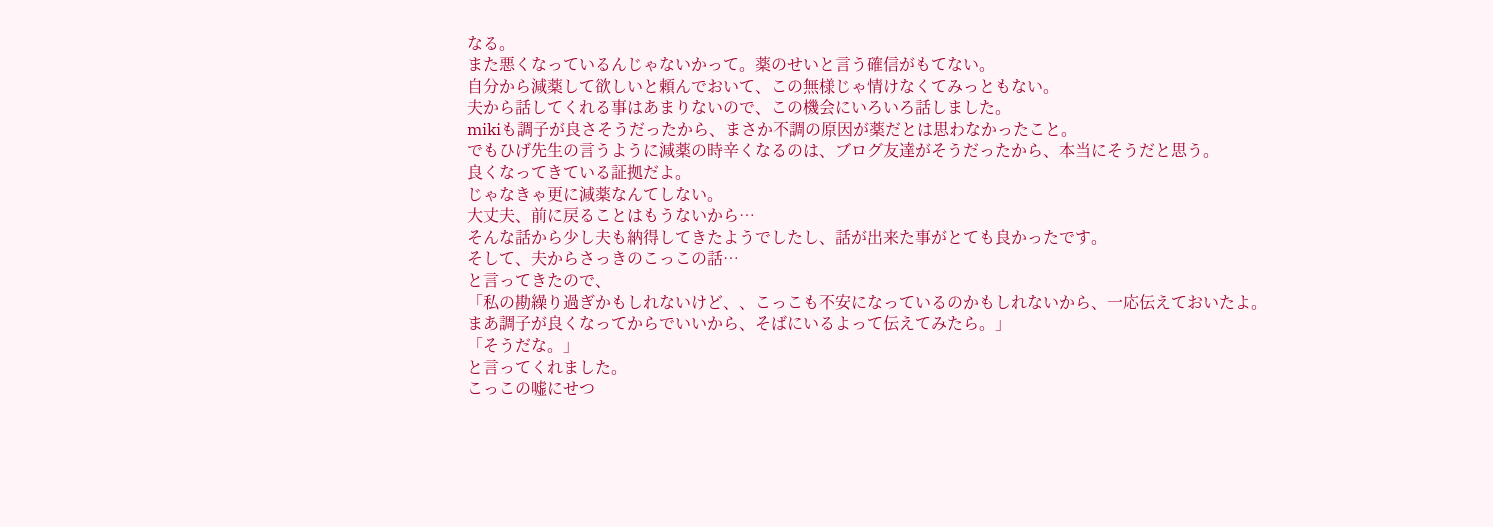なる。
また悪くなっているんじゃないかって。薬のせいと言う確信がもてない。
自分から減薬して欲しいと頼んでおいて、この無様じゃ情けなくてみっともない。
夫から話してくれる事はあまりないので、この機会にいろいろ話しました。
mikiも調子が良さそうだったから、まさか不調の原因が薬だとは思わなかったこと。
でもひげ先生の言うように減薬の時辛くなるのは、ブログ友達がそうだったから、本当にそうだと思う。
良くなってきている証拠だよ。
じゃなきゃ更に減薬なんてしない。
大丈夫、前に戻ることはもうないから…
そんな話から少し夫も納得してきたようでしたし、話が出来た事がとても良かったです。
そして、夫からさっきのこっこの話…
と言ってきたので、
「私の勘繰り過ぎかもしれないけど、、こっこも不安になっているのかもしれないから、一応伝えておいたよ。
まあ調子が良くなってからでいいから、そばにいるよって伝えてみたら。」
「そうだな。」
と言ってくれました。
こっこの嘘にせつ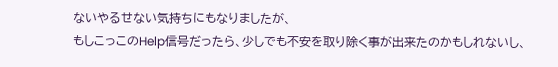ないやるせない気持ちにもなりましたが、
もしこっこのHelp信号だったら、少しでも不安を取り除く事が出来たのかもしれないし、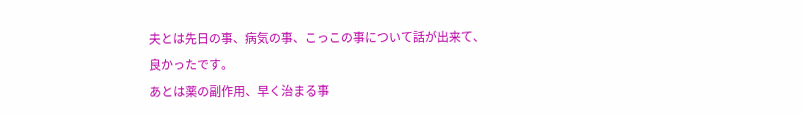夫とは先日の事、病気の事、こっこの事について話が出来て、良かったです。
あとは薬の副作用、早く治まる事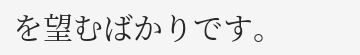を望むばかりです。